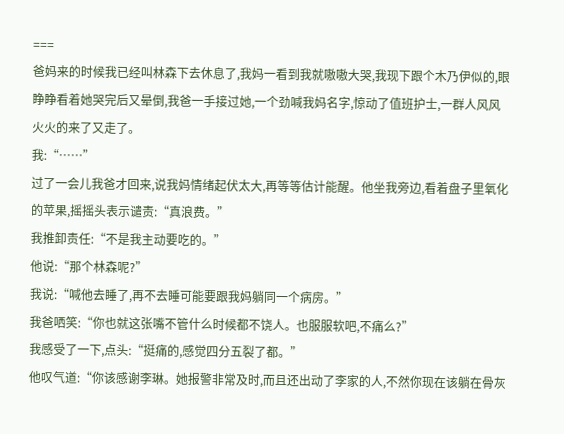===
爸妈来的时候我已经叫林森下去休息了,我妈一看到我就嗷嗷大哭,我现下跟个木乃伊似的,眼睁睁看着她哭完后又晕倒,我爸一手接过她,一个劲喊我妈名字,惊动了值班护士,一群人风风火火的来了又走了。
我:“……”
过了一会儿我爸才回来,说我妈情绪起伏太大,再等等估计能醒。他坐我旁边,看着盘子里氧化的苹果,摇摇头表示谴责:“真浪费。”
我推卸责任:“不是我主动要吃的。”
他说:“那个林森呢?”
我说:“喊他去睡了,再不去睡可能要跟我妈躺同一个病房。”
我爸哂笑:“你也就这张嘴不管什么时候都不饶人。也服服软吧,不痛么?”
我感受了一下,点头:“挺痛的,感觉四分五裂了都。”
他叹气道:“你该感谢李琳。她报警非常及时,而且还出动了李家的人,不然你现在该躺在骨灰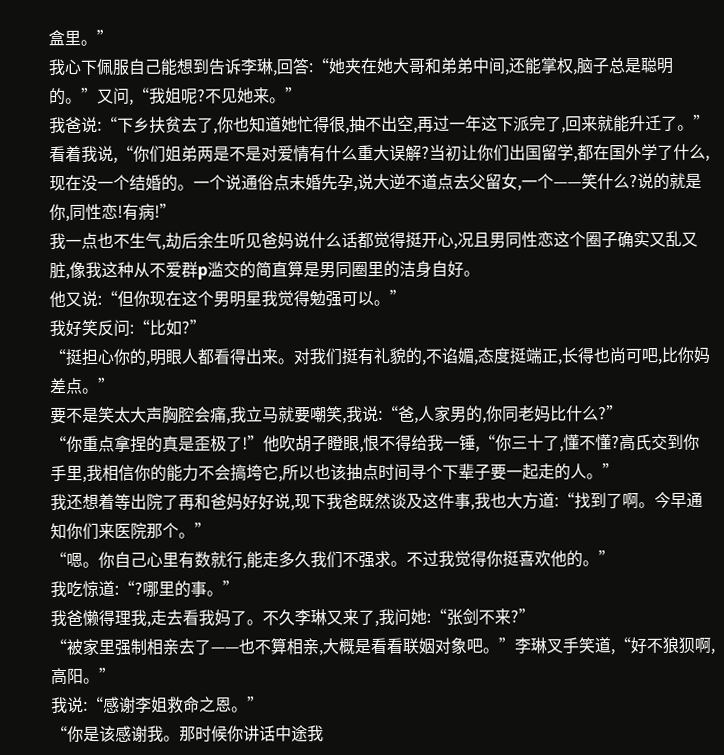盒里。”
我心下佩服自己能想到告诉李琳,回答:“她夹在她大哥和弟弟中间,还能掌权,脑子总是聪明的。”又问,“我姐呢?不见她来。”
我爸说:“下乡扶贫去了,你也知道她忙得很,抽不出空,再过一年这下派完了,回来就能升迁了。”看着我说,“你们姐弟两是不是对爱情有什么重大误解?当初让你们出国留学,都在国外学了什么,现在没一个结婚的。一个说通俗点未婚先孕,说大逆不道点去父留女,一个——笑什么?说的就是你,同性恋!有病!”
我一点也不生气,劫后余生听见爸妈说什么话都觉得挺开心,况且男同性恋这个圈子确实又乱又脏,像我这种从不爱群p滥交的简直算是男同圈里的洁身自好。
他又说:“但你现在这个男明星我觉得勉强可以。”
我好笑反问:“比如?”
“挺担心你的,明眼人都看得出来。对我们挺有礼貌的,不谄媚,态度挺端正,长得也尚可吧,比你妈差点。”
要不是笑太大声胸腔会痛,我立马就要嘲笑,我说:“爸,人家男的,你同老妈比什么?”
“你重点拿捏的真是歪极了!”他吹胡子瞪眼,恨不得给我一锤,“你三十了,懂不懂?高氏交到你手里,我相信你的能力不会搞垮它,所以也该抽点时间寻个下辈子要一起走的人。”
我还想着等出院了再和爸妈好好说,现下我爸既然谈及这件事,我也大方道:“找到了啊。今早通知你们来医院那个。”
“嗯。你自己心里有数就行,能走多久我们不强求。不过我觉得你挺喜欢他的。”
我吃惊道:“?哪里的事。”
我爸懒得理我,走去看我妈了。不久李琳又来了,我问她:“张剑不来?”
“被家里强制相亲去了——也不算相亲,大概是看看联姻对象吧。”李琳叉手笑道,“好不狼狈啊,高阳。”
我说:“感谢李姐救命之恩。”
“你是该感谢我。那时候你讲话中途我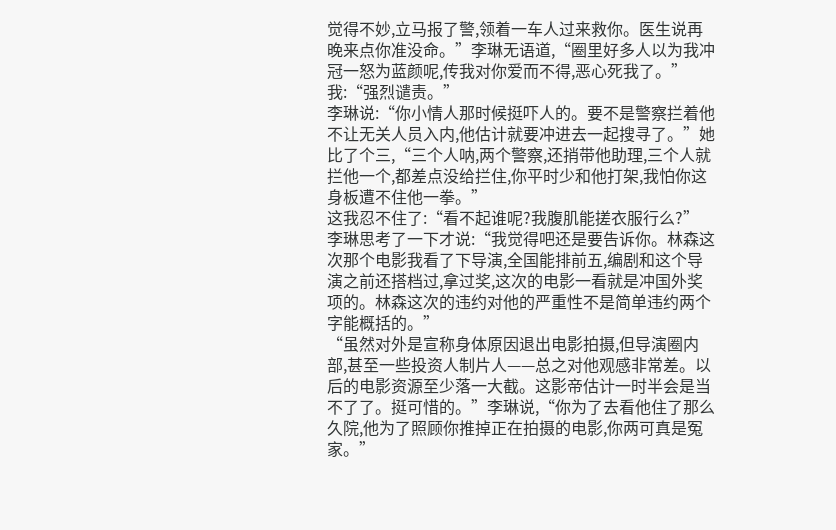觉得不妙,立马报了警,领着一车人过来救你。医生说再晚来点你准没命。”李琳无语道,“圈里好多人以为我冲冠一怒为蓝颜呢,传我对你爱而不得,恶心死我了。”
我:“强烈谴责。”
李琳说:“你小情人那时候挺吓人的。要不是警察拦着他不让无关人员入内,他估计就要冲进去一起搜寻了。”她比了个三,“三个人呐,两个警察,还捎带他助理,三个人就拦他一个,都差点没给拦住,你平时少和他打架,我怕你这身板遭不住他一拳。”
这我忍不住了:“看不起谁呢?我腹肌能搓衣服行么?”
李琳思考了一下才说:“我觉得吧还是要告诉你。林森这次那个电影我看了下导演,全国能排前五,编剧和这个导演之前还搭档过,拿过奖,这次的电影一看就是冲国外奖项的。林森这次的违约对他的严重性不是简单违约两个字能概括的。”
“虽然对外是宣称身体原因退出电影拍摄,但导演圈内部,甚至一些投资人制片人——总之对他观感非常差。以后的电影资源至少落一大截。这影帝估计一时半会是当不了了。挺可惜的。”李琳说,“你为了去看他住了那么久院,他为了照顾你推掉正在拍摄的电影,你两可真是冤家。”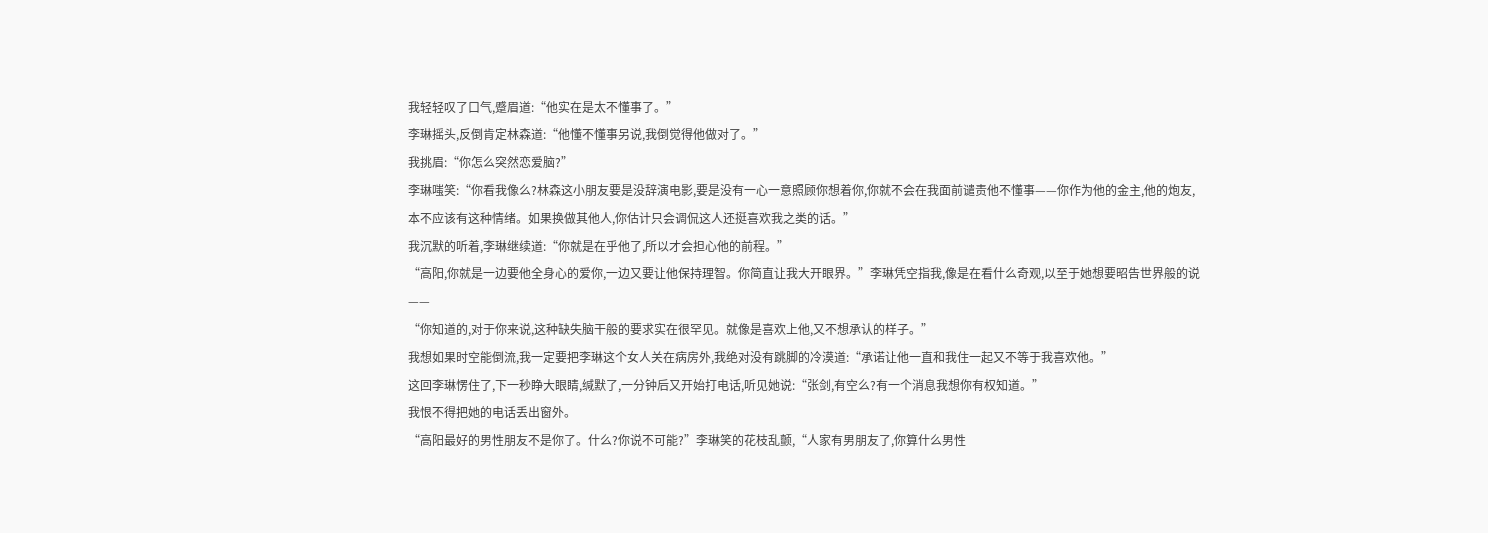我轻轻叹了口气,蹙眉道:“他实在是太不懂事了。”
李琳摇头,反倒肯定林森道:“他懂不懂事另说,我倒觉得他做对了。”
我挑眉:“你怎么突然恋爱脑?”
李琳嗤笑:“你看我像么?林森这小朋友要是没辞演电影,要是没有一心一意照顾你想着你,你就不会在我面前谴责他不懂事——你作为他的金主,他的炮友,本不应该有这种情绪。如果换做其他人,你估计只会调侃这人还挺喜欢我之类的话。”
我沉默的听着,李琳继续道:“你就是在乎他了,所以才会担心他的前程。”
“高阳,你就是一边要他全身心的爱你,一边又要让他保持理智。你简直让我大开眼界。”李琳凭空指我,像是在看什么奇观,以至于她想要昭告世界般的说——
“你知道的,对于你来说,这种缺失脑干般的要求实在很罕见。就像是喜欢上他,又不想承认的样子。”
我想如果时空能倒流,我一定要把李琳这个女人关在病房外,我绝对没有跳脚的冷漠道:“承诺让他一直和我住一起又不等于我喜欢他。”
这回李琳愣住了,下一秒睁大眼睛,缄默了,一分钟后又开始打电话,听见她说:“张剑,有空么?有一个消息我想你有权知道。”
我恨不得把她的电话丢出窗外。
“高阳最好的男性朋友不是你了。什么?你说不可能?”李琳笑的花枝乱颤,“人家有男朋友了,你算什么男性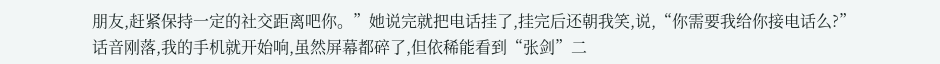朋友,赶紧保持一定的社交距离吧你。”她说完就把电话挂了,挂完后还朝我笑,说,“你需要我给你接电话么?”
话音刚落,我的手机就开始响,虽然屏幕都碎了,但依稀能看到“张剑”二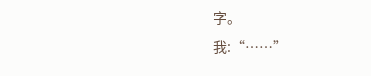字。
我:“……”